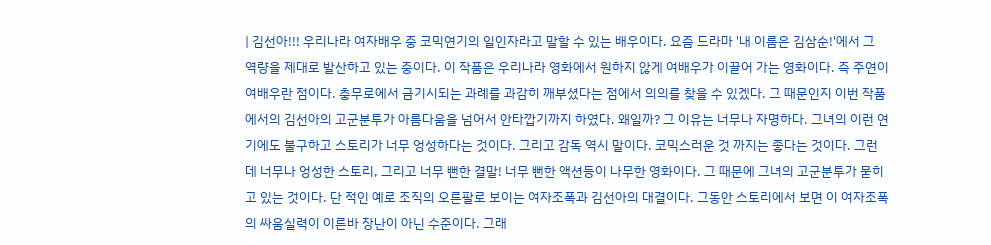| 김선아!!! 우리나라 여자배우 중 코믹연기의 일인자라고 말할 수 있는 배우이다. 요즘 드라마 '내 이름은 김삼순!'에서 그 역량을 제대로 발산하고 있는 중이다. 이 작품은 우리나라 영화에서 원하지 않게 여배우가 이끌어 가는 영화이다. 즉 주연이 여배우란 점이다. 충무로에서 금기시되는 과례를 과감히 깨부셨다는 점에서 의의를 찾을 수 있겠다. 그 때문인지 이번 작품에서의 김선아의 고군분투가 아름다움을 넘어서 안타깝기까지 하였다. 왜일까? 그 이유는 너무나 자명하다. 그녀의 이런 연기에도 불구하고 스토리가 너무 엉성하다는 것이다. 그리고 감독 역시 말이다. 코믹스러운 것 까지는 좋다는 것이다. 그런데 너무나 엉성한 스토리, 그리고 너무 뻔한 결말! 너무 뻔한 액션등이 나무한 영화이다. 그 때문에 그녀의 고군분투가 묻히고 있는 것이다. 단 적인 예로 조직의 오른팔로 보이는 여자조폭과 김선아의 대결이다. 그동안 스토리에서 보면 이 여자조폭의 싸움실력이 이른바 장난이 아닌 수준이다. 그래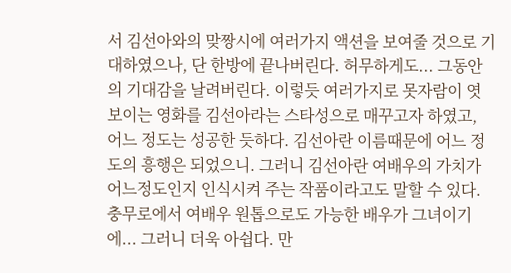서 김선아와의 맞짱시에 여러가지 액션을 보여줄 것으로 기대하였으나, 단 한방에 끝나버린다. 허무하게도... 그동안의 기대감을 날려버린다. 이렇듯 여러가지로 못자람이 엿보이는 영화를 김선아라는 스타성으로 매꾸고자 하였고, 어느 정도는 성공한 듯하다. 김선아란 이름때문에 어느 정도의 흥행은 되었으니. 그러니 김선아란 여배우의 가치가 어느정도인지 인식시켜 주는 작품이라고도 말할 수 있다. 충무로에서 여배우 원톱으로도 가능한 배우가 그녀이기에... 그러니 더욱 아쉽다. 만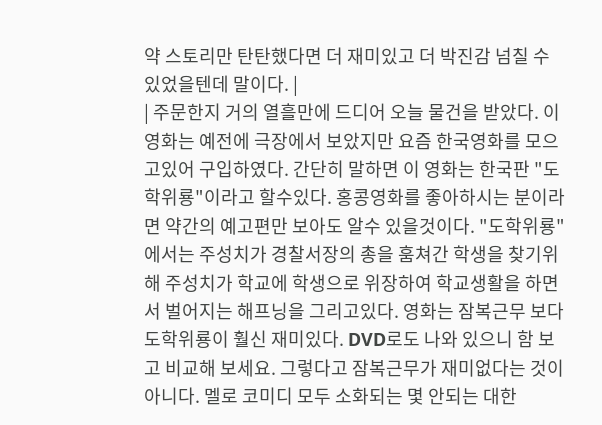약 스토리만 탄탄했다면 더 재미있고 더 박진감 넘칠 수 있었을텐데 말이다. |
| 주문한지 거의 열흘만에 드디어 오늘 물건을 받았다. 이영화는 예전에 극장에서 보았지만 요즘 한국영화를 모으고있어 구입하였다. 간단히 말하면 이 영화는 한국판 "도학위룡"이라고 할수있다. 홍콩영화를 좋아하시는 분이라면 약간의 예고편만 보아도 알수 있을것이다. "도학위룡"에서는 주성치가 경찰서장의 총을 훔쳐간 학생을 찾기위해 주성치가 학교에 학생으로 위장하여 학교생활을 하면서 벌어지는 해프닝을 그리고있다. 영화는 잠복근무 보다 도학위룡이 훨신 재미있다. DVD로도 나와 있으니 함 보고 비교해 보세요. 그렇다고 잠복근무가 재미없다는 것이 아니다. 멜로 코미디 모두 소화되는 몇 안되는 대한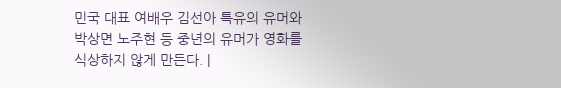민국 대표 여배우 김선아 특유의 유머와 박상면 노주현 등 중년의 유머가 영화를 식상하지 않게 만든다. |